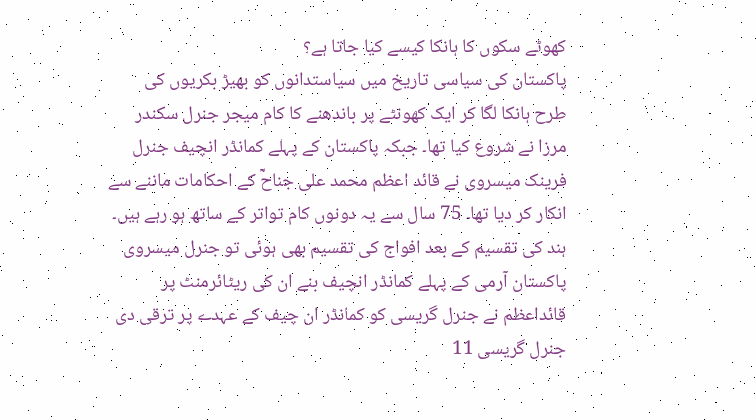کھوٹے سکوں کا ہانکا کیسے کیا جاتا ہے؟
پاکستان کی سیاسی تاریخ میں سیاستدانوں کو بھیڑ بکریوں کی طرح ہانکا لگا کر ایک کھونٹے پر باندھنے کا کام میجر جنرل سکندر مرزا نے شروع کیا تھا۔ جبکہ پاکستان کے پہلے کمانڈر انچیف جنرل فرینک میسروی نے قائد اعظم محمد علی جناحؒ کے احکامات ماننے سے انکار کر دیا تھا۔ 75 سال سے یہ دونوں کام تواتر کے ساتھ ہو رہے ہیں۔
ہند کی تقسیم کے بعد افواج کی تقسیم بھی ہوئی تو جنرل میسروی پاکستان آرمی کے پہلے کمانڈر انچیف بنے ان کی ریٹائرمنٹ پر قائداعظم نے جنرل گریسی کو کمانڈر ان چیف کے عہدے پر ترقی دی جنرل گریسی 11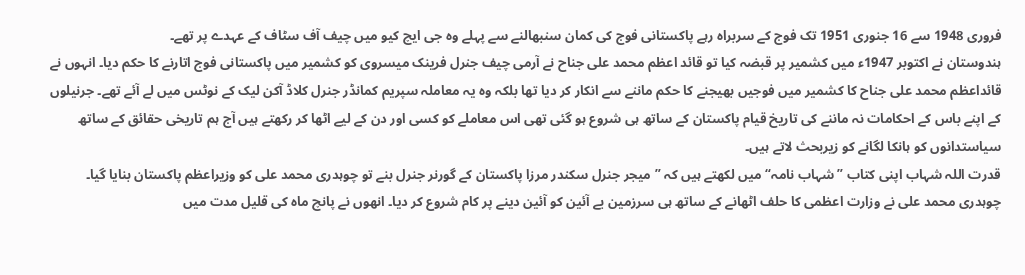فروری 1948 سے 16 جنوری 1951 تک فوج کے سربراہ رہے پاکستانی فوج کی کمان سنبھالنے سے پہلے وہ جی ایچ کیو میں چیف آف سٹاف کے عہدے پر تھے۔
ہندوستان نے اکتوبر 1947ء میں کشمیر پر قبضہ کیا تو قائد اعظم محمد علی جناح نے آرمی چیف جنرل فرینک میسروی کو کشمیر میں پاکستانی فوج اتارنے کا حکم دیا۔ انہوں نے قائداعظم محمد علی جناح کا کشمیر میں فوجیں بھیجنے کا حکم ماننے سے انکار کر دیا تھا بلکہ وہ یہ معاملہ سپریم کمانڈر جنرل کلاڈ آکن لیک کے نوٹس میں لے آئے تھے۔ جرنیلوں کے اپنے باس کے احکامات نہ ماننے کی تاریخ قیام پاکستان کے ساتھ ہی شروع ہو گئی تھی اس معاملے کو کسی اور دن کے لیے اٹھا کر رکھتے ہیں آج ہم تاریخی حقائق کے ساتھ سیاستدانوں کو ہانکا لگانے کو زیربحث لاتے ہیں۔
قدرت اللہ شہاب اپنی کتاب ”شہاب نامہ“ میں لکھتے ہیں کہ ”میجر جنرل سکندر مرزا پاکستان کے گورنر جنرل بنے تو چوہدری محمد علی کو وزیراعظم پاکستان بنایا گیا۔ چوہدری محمد علی نے وزارت اعظمی کا حلف اٹھانے کے ساتھ ہی سرزمین بے آئین کو آئین دینے پر کام شروع کر دیا۔ انھوں نے پانچ ماہ کی قلیل مدت میں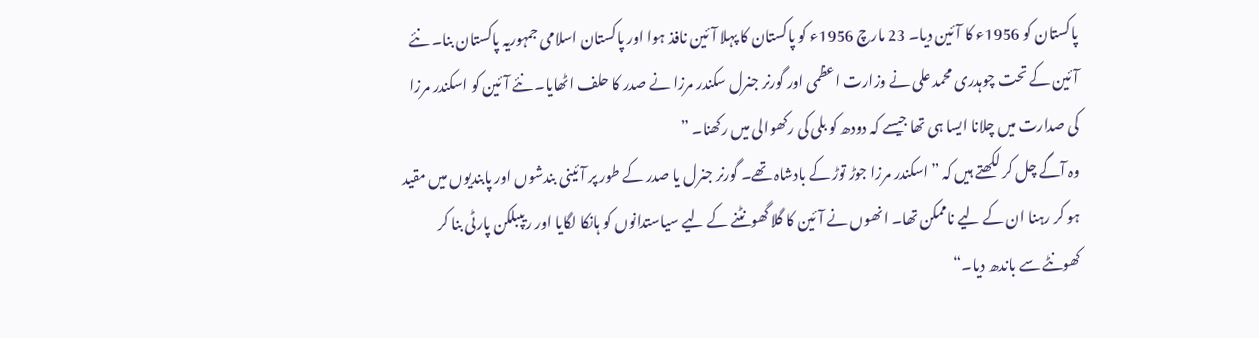پاکستان کو 1956ء کا آئین دیا۔ 23 مارچ 1956ء کو پاکستان کا پہلا آئین نافذ ہوا اور پاکستان اسلامی جمہوریہ پاکستان بنا۔ نئے آئین کے تحت چوہدری محمد علی نے وزارت اعظمی اور گورنر جنرل سکندر مرزا نے صدر کا حلف اٹھایا۔ نئے آئین کو اسکندر مرزا کی صدارت میں چلانا ایسا ہی تھا جیسے کہ دودھ کو بلی کی رکھوالی میں رکھنا۔ ”
وہ آگے چل کر لکھتے ہیں کہ ”اسکندر مرزا جوڑ توڑ کے بادشاہ تھے۔ گورنر جنرل یا صدر کے طور پر آئینی بندشوں اور پابندیوں میں مقید ہو کر رہنا ان کے لیے ناممکن تھا۔ انھوں نے آئین کا گلا گھونٹنے کے لیے سیاستدانوں کو ہانکا لگایا اور ریپبلکن پارٹی بنا کر کھونٹے سے باندھ دیا۔“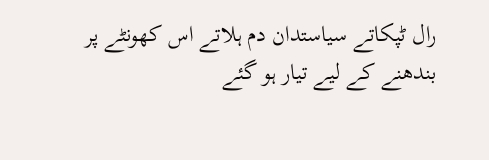رال ٹپکاتے سیاستدان دم ہلاتے اس کھونٹے پر بندھنے کے لیے تیار ہو گئے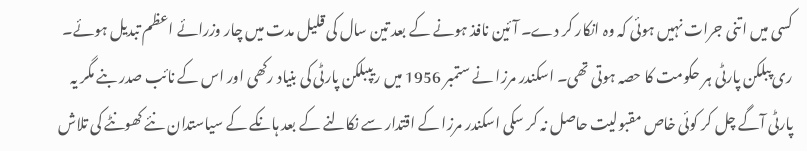کسی میں اتنی جرات نہیں ہوئی کہ وہ انکار کر دے۔ آئین نافذ ہونے کے بعد تین سال کی قلیل مدت میں چار وزرائے اعظم تبدیل ہوئے۔ ری پبلکن پارٹی ہر حکومت کا حصہ ہوتی تھی۔ اسکندر مرزا نے ستمبر 1956 میں ریپبلکن پارٹی کی بنیاد رکھی اور اس کے نائب صدر بنے مگر یہ پارٹی آگے چل کر کوئی خاص مقبولیت حاصل نہ کر سکی اسکندر مرزا کے اقتدار سے نکالنے کے بعد ہانکے کے سیاستدان نئے کھونٹے کی تلاش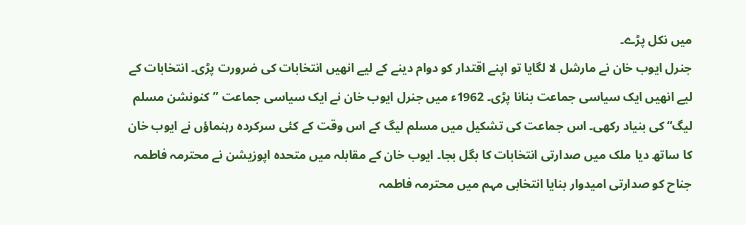میں نکل پڑے۔
جنرل ایوب خان نے مارشل لا لگایا تو اپنے اقتدار کو دوام دینے کے لیے انھیں انتخابات کی ضرورت پڑی۔ انتخابات کے لیے انھیں ایک سیاسی جماعت بنانا پڑی۔ 1962ء میں جنرل ایوب خان نے ایک سیاسی جماعت ”کنونشن مسلم لیگ“ کی بنیاد رکھی۔ اس جماعت کی تشکیل میں مسلم لیگ کے اس وقت کے کئی سرکردہ رہنماؤں نے ایوب خان کا ساتھ دیا ملک میں صدارتی انتخابات کا بگل بجا۔ ایوب خان کے مقابلہ میں متحدہ اپوزیشن نے محترمہ فاطمہ جناح کو صدارتی امیدوار بنایا انتخابی مہم میں محترمہ فاطمہ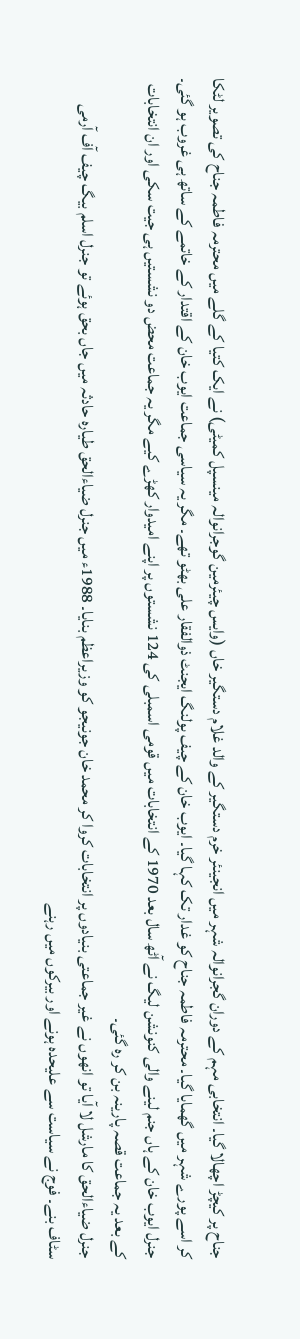جناح پر کیچڑ اچھالا گیا۔ انتخابی مہم کے دوران گجرانوالہ شہر میں انجینئر خرم دستگیر کے والد غلام دستگیر خاں (وایس چیئرمین گوجرانوالہ مینسپل کمیٹی) نے ایک کتیا کے گلے میں محترمہ فاطمہ جناح کی تصویر لٹکا کر اسے پورے شہر میں گھمایا گیا۔ محترمہ فاطمہ جناح کو غدار تک کہا گیا۔ ایوب خان کے چیف پولنگ ایجنٹ ذوالفقار علی بھٹو تھے۔ مگر یہ سیاسی جماعت ایوب خان کے اقتدار کے خاتمے کے ساتھ ہی غروب ہو گئی۔ جنرل ایوب خان کے ہاں جنم لینے والی کنونشن لیگ نے آٹھ سال بعد 1970 کے انتخابات میں قومی اسمبلی کی 124 نشستوں پر اپنے امیدوار کھڑے کیے مگر یہ جماعت محض دو نشستیں ہی جیت سکی اور ان انتخابات کے بعد یہ جماعت قصہ پارینہ بن کر رہ گئی۔
جنرل ضیاءالحق کا مارشل لا آیا تو انھوں نے غیر جماعتی بنیادوں پر انتخابات کروا کر محمد خان جونیجو کو وزیراعظم بنایا۔ 1988ء میں جنرل ضیاءالحق طیارہ حادثہ میں جاں بحق ہوئے تو جنرل اسلم بیگ چیف آف آرمی سٹاف بنے۔ فوج نے سیاست سے علیحدہ ہونے اور بیرکوں میں رہنے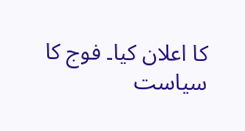کا اعلان کیا۔ فوج کا سیاست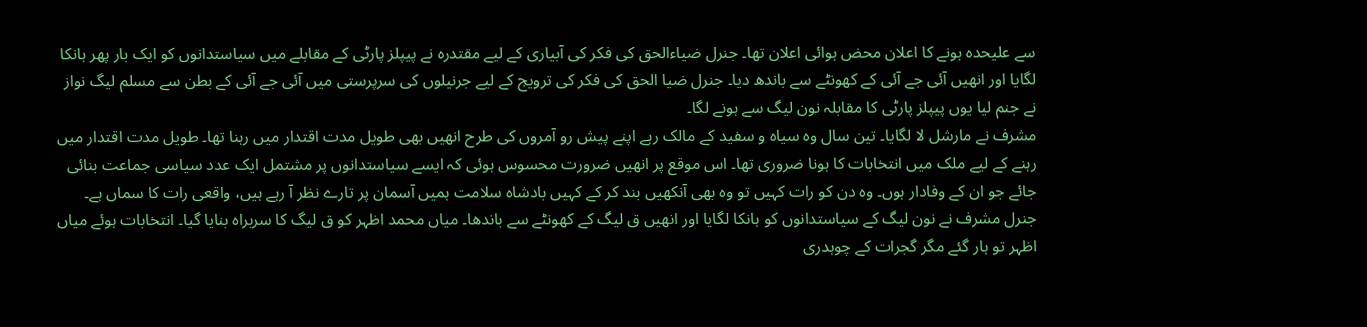سے علیحدہ ہونے کا اعلان محض ہوائی اعلان تھا۔ جنرل ضیاءالحق کی فکر کی آبیاری کے لیے مقتدرہ نے پیپلز پارٹی کے مقابلے میں سیاستدانوں کو ایک بار پھر ہانکا لگایا اور انھیں آئی جے آئی کے کھونٹے سے باندھ دیا۔ جنرل ضیا الحق کی فکر کی ترویج کے لیے جرنیلوں کی سرپرستی میں آئی جے آئی کے بطن سے مسلم لیگ نواز نے جنم لیا یوں پیپلز پارٹی کا مقابلہ نون لیگ سے ہونے لگا۔
مشرف نے مارشل لا لگایا۔ تین سال وہ سیاہ و سفید کے مالک رہے اپنے پیش رو آمروں کی طرح انھیں بھی طویل مدت اقتدار میں رہنا تھا۔ طویل مدت اقتدار میں رہنے کے لیے ملک میں انتخابات کا ہونا ضروری تھا۔ اس موقع پر انھیں ضرورت محسوس ہوئی کہ ایسے سیاستدانوں پر مشتمل ایک عدد سیاسی جماعت بنائی جائے جو ان کے وفادار ہوں۔ وہ دن کو رات کہیں تو وہ بھی آنکھیں بند کر کے کہیں بادشاہ سلامت ہمیں آسمان پر تارے نظر آ رہے ہیں، واقعی رات کا سماں ہے۔
جنرل مشرف نے نون لیگ کے سیاستدانوں کو ہانکا لگایا اور انھیں ق لیگ کے کھونٹے سے باندھا۔ میاں محمد اظہر کو ق لیگ کا سربراہ بنایا گیا۔ انتخابات ہوئے میاں اظہر تو ہار گئے مگر گجرات کے چوہدری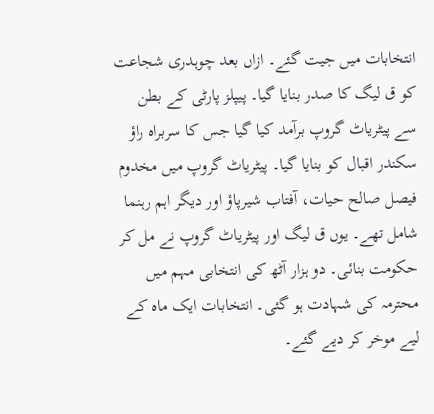انتخابات میں جیت گئے۔ ازاں بعد چوہدری شجاعت کو ق لیگ کا صدر بنایا گیا۔ پیپلز پارٹی کے بطن سے پیٹریاٹ گروپ برآمد کیا گیا جس کا سربراہ راؤ سکندر اقبال کو بنایا گیا۔ پیٹریاٹ گروپ میں مخدوم فیصل صالح حیات، آفتاب شیرپاؤ اور دیگر اہم رہنما شامل تھے۔ یوں ق لیگ اور پیٹریاٹ گروپ نے مل کر حکومت بنائی۔ دو ہزار آٹھ کی انتخابی مہم میں محترمہ کی شہادت ہو گئی۔ انتخابات ایک ماہ کے لیے موخر کر دیے گئے۔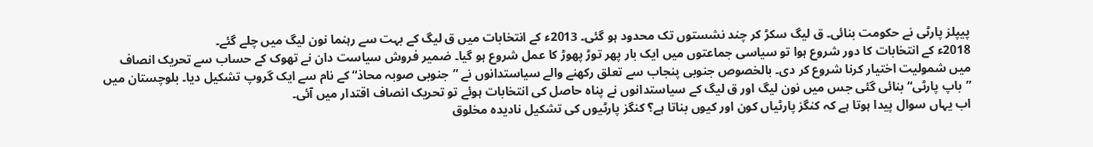پیپلز پارٹی نے حکومت بنائی۔ ق لیگ سکڑ کر چند نشستوں تک محدود ہو گئی۔ 2013ء کے انتخابات میں ق لیگ کے بہت سے رہنما نون لیگ میں چلے گئے۔
2018ء کے انتخابات کا دور شروع ہوا تو سیاسی جماعتوں میں ایک بار پھر توڑ پھوڑ کا عمل شروع ہو گیا۔ ضمیر فروش سیاست دان نے تھوک کے حساب سے تحریک انصاف میں شمولیت اختیار کرنا شروع کر دی۔ بالخصوص جنوبی پنجاب سے تعلق رکھنے والے سیاستدانوں نے ”جنوبی صوبہ محاذ“ کے نام سے ایک گروپ تشکیل دیا۔ بلوچستان میں ”باپ پارٹی“ بنائی گئی جس میں نون لیگ اور ق لیگ کے سیاستدانوں نے پناہ حاصل کی انتخابات ہوئے تو تحریک انصاف اقتدار میں آئی۔
اب یہاں سوال پیدا ہوتا ہے کہ کنگز پارٹیاں کون اور کیوں بناتا ہے؟ کنگز پارٹیوں کی تشکیل نادیدہ مخلوق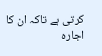کرتی ہے تاکہ ان کا اجارہ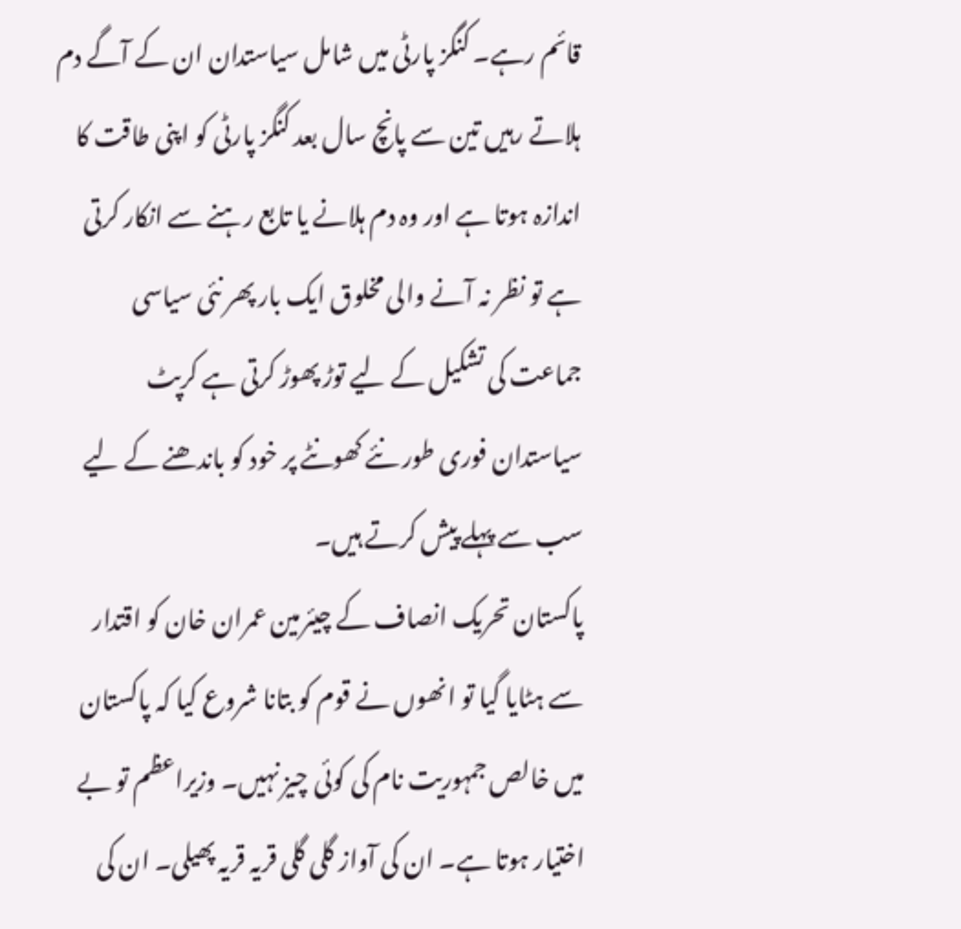قائم رہے۔ کنگز پارٹی میں شامل سیاستدان ان کے آگے دم ہلاتے رہیں تین سے پانچ سال بعد کنگز پارٹی کو اپنی طاقت کا اندازہ ہوتا ہے اور وہ دم ہلانے یا تابع رہنے سے انکار کرتی ہے تو نظر نہ آنے والی مخلوق ایک بار پھر نئی سیاسی جماعت کی تشکیل کے لیے توڑ پھوڑ کرتی ہے کرپٹ سیاستدان فوری طور نئے کھونٹے پر خود کو باندھنے کے لیے سب سے پہلے پیش کرتے ہیں۔
پاکستان تحریک انصاف کے چیئرمین عمران خان کو اقتدار سے ہٹایا گیا تو انھوں نے قوم کو بتانا شروع کیا کہ پاکستان میں خالص جمہوریت نام کی کوئی چیز نہیں۔ وزیراعظم تو بے اختیار ہوتا ہے۔ ان کی آواز گلی گلی قریہ قریہ پھیلی۔ ان کی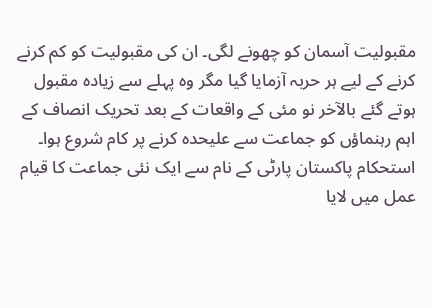مقبولیت آسمان کو چھونے لگی۔ ان کی مقبولیت کو کم کرنے کرنے کے لیے ہر حربہ آزمایا گیا مگر وہ پہلے سے زیادہ مقبول ہوتے گئے بالآخر نو مئی کے واقعات کے بعد تحریک انصاف کے اہم رہنماؤں کو جماعت سے علیحدہ کرنے پر کام شروع ہوا۔ استحکام پاکستان پارٹی کے نام سے ایک نئی جماعت کا قیام عمل میں لایا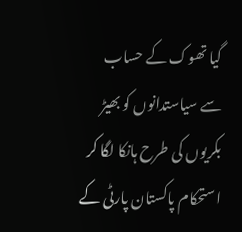گیا تھوک کے حساب سے سیاستدانوں کو بھیڑ بکریوں کی طرح ہانکا لگا کر استحکام پاکستان پارٹی کے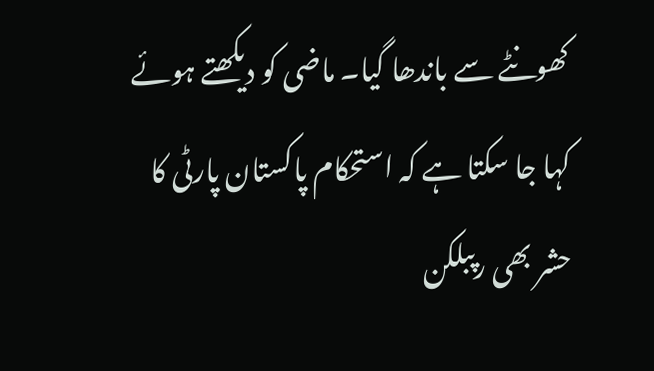کھونٹے سے باندھا گیا۔ ماضی کو دیکھتے ہوئے کہا جا سکتا ہے کہ استحکام پاکستان پارٹی کا حشر بھی رپبلکن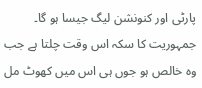پارٹی اور کنونشن لیگ جیسا ہو گا۔
جمہوریت کا سکہ اس وقت چلتا ہے جب وہ خالص ہو جوں ہی اس میں کھوٹ مل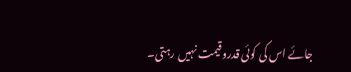جائے اس کی کوئی قدروقیمت نہیں رہتی۔